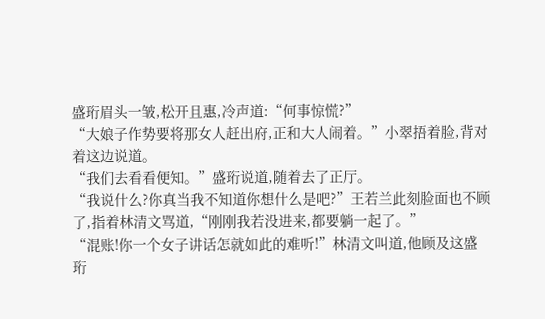盛珩眉头一皱,松开且惠,冷声道:“何事惊慌?”
“大娘子作势要将那女人赶出府,正和大人闹着。”小翠捂着脸,背对着这边说道。
“我们去看看便知。”盛珩说道,随着去了正厅。
“我说什么?你真当我不知道你想什么是吧?”王若兰此刻脸面也不顾了,指着林清文骂道,“刚刚我若没进来,都要躺一起了。”
“混账!你一个女子讲话怎就如此的难听!”林清文叫道,他顾及这盛珩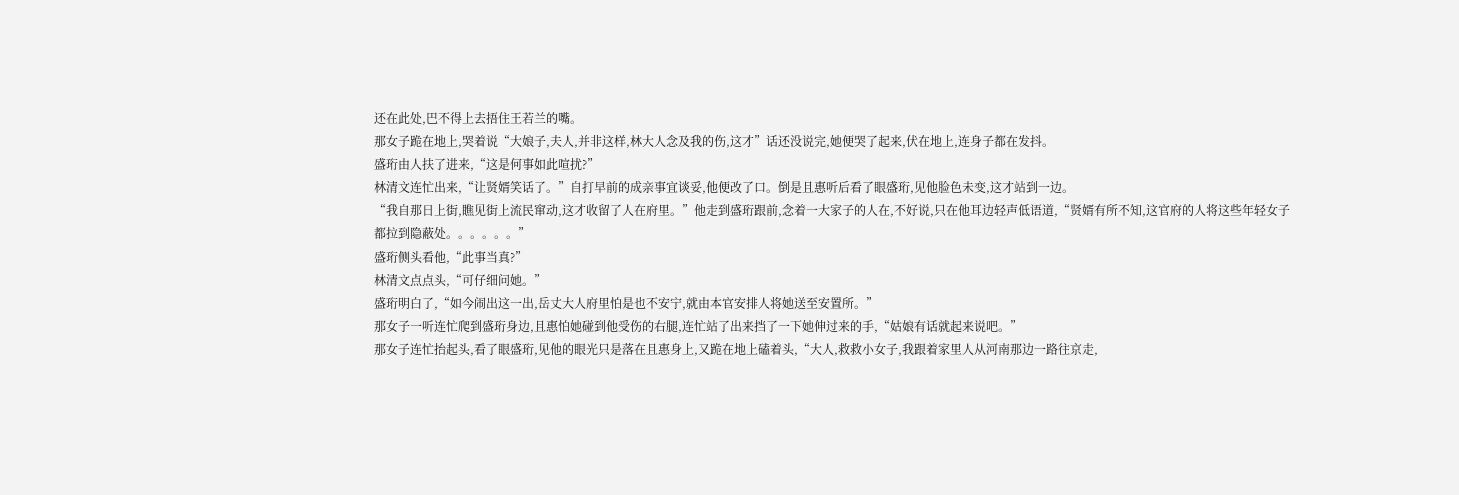还在此处,巴不得上去捂住王若兰的嘴。
那女子跪在地上,哭着说“大娘子,夫人,并非这样,林大人念及我的伤,这才”话还没说完,她便哭了起来,伏在地上,连身子都在发抖。
盛珩由人扶了进来,“这是何事如此喧扰?”
林清文连忙出来,“让贤婿笑话了。”自打早前的成亲事宜谈妥,他便改了口。倒是且惠听后看了眼盛珩,见他脸色未变,这才站到一边。
“我自那日上街,瞧见街上流民窜动,这才收留了人在府里。”他走到盛珩跟前,念着一大家子的人在,不好说,只在他耳边轻声低语道,“贤婿有所不知,这官府的人将这些年轻女子都拉到隐蔽处。。。。。。”
盛珩侧头看他,“此事当真?”
林清文点点头,“可仔细问她。”
盛珩明白了,“如今闹出这一出,岳丈大人府里怕是也不安宁,就由本官安排人将她送至安置所。”
那女子一听连忙爬到盛珩身边,且惠怕她碰到他受伤的右腿,连忙站了出来挡了一下她伸过来的手,“姑娘有话就起来说吧。”
那女子连忙抬起头,看了眼盛珩,见他的眼光只是落在且惠身上,又跪在地上磕着头,“大人,救救小女子,我跟着家里人从河南那边一路往京走,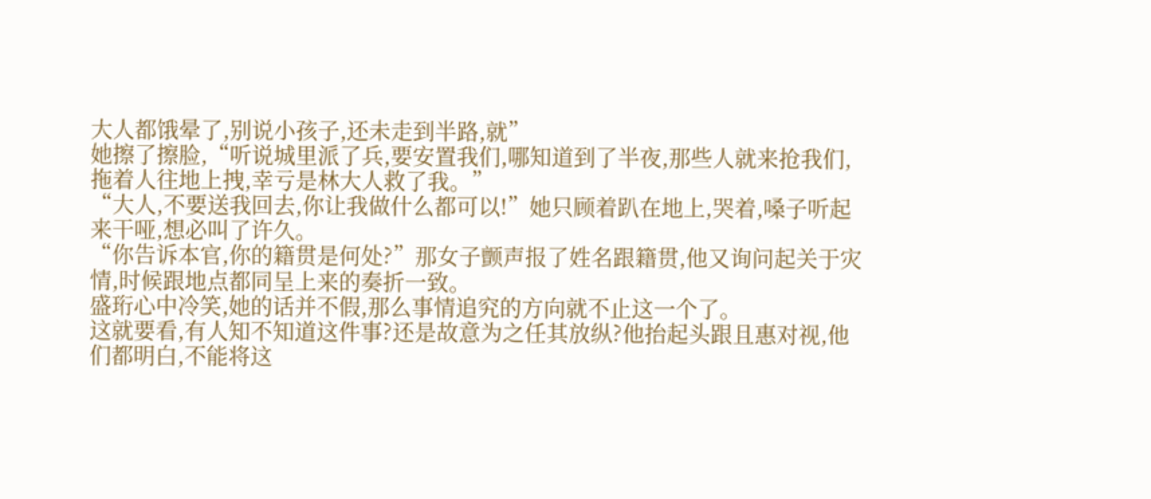大人都饿晕了,别说小孩子,还未走到半路,就”
她擦了擦脸,“听说城里派了兵,要安置我们,哪知道到了半夜,那些人就来抢我们,拖着人往地上拽,幸亏是林大人救了我。”
“大人,不要送我回去,你让我做什么都可以!”她只顾着趴在地上,哭着,嗓子听起来干哑,想必叫了许久。
“你告诉本官,你的籍贯是何处?”那女子颤声报了姓名跟籍贯,他又询问起关于灾情,时候跟地点都同呈上来的奏折一致。
盛珩心中冷笑,她的话并不假,那么事情追究的方向就不止这一个了。
这就要看,有人知不知道这件事?还是故意为之任其放纵?他抬起头跟且惠对视,他们都明白,不能将这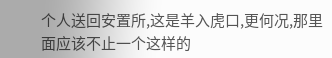个人送回安置所,这是羊入虎口,更何况,那里面应该不止一个这样的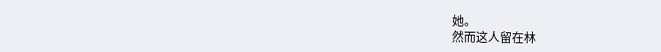她。
然而这人留在林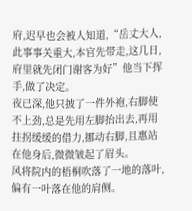府,迟早也会被人知道,“岳丈大人,此事事关重大,本官先带走,这几日,府里就先闭门谢客为好”他当下挥手,做了决定。
夜已深,他只披了一件外袍,右脚使不上劲,总是先用左脚抬出去,再用拄拐缓缓的借力,挪动右脚,且惠站在他身后,微微皱起了眉头。
风将院内的梧桐吹落了一地的落叶,偏有一叶落在他的肩侧。